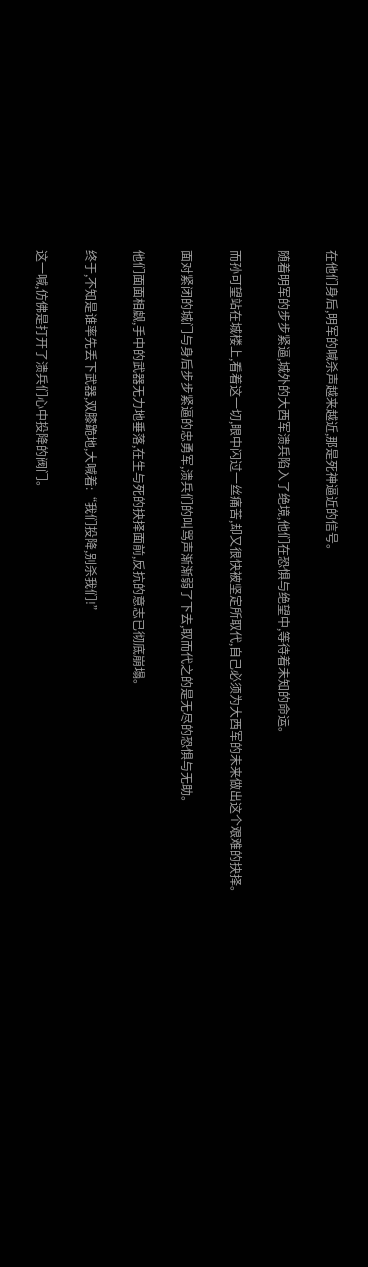在他们身后,明军的喊杀声越来越近,那是死神逼近的信号。

随着明军的步步紧逼,城外的大西军溃兵陷入了绝境,他们在恐惧与绝望中,等待着未知的命运。

而孙可望站在城楼上,看着这一切,眼中闪过一丝痛苦,却又很快被坚定所取代,自己必须为大西军的未来做出这个艰难的抉择。

面对紧闭的城门与身后步步紧逼的忠勇军,溃兵们的叫骂声渐渐弱了下去,取而代之的是无尽的恐惧与无助。

他们面面相觑,手中的武器无力地垂落,在生与死的抉择面前,反抗的意志已彻底崩塌。

终于,不知是谁率先丢下武器,双膝跪地,大喊着:“我们投降,别杀我们!”

这一喊,仿佛是打开了溃兵们心中投降的阀门。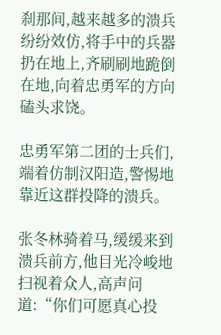刹那间,越来越多的溃兵纷纷效仿,将手中的兵器扔在地上,齐刷刷地跪倒在地,向着忠勇军的方向磕头求饶。

忠勇军第二团的士兵们,端着仿制汉阳造,警惕地靠近这群投降的溃兵。

张冬林骑着马,缓缓来到溃兵前方,他目光冷峻地扫视着众人,高声问道:“你们可愿真心投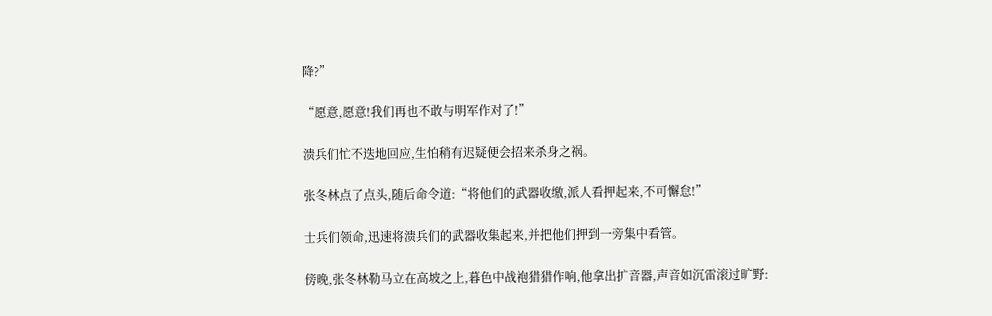降?”

“愿意,愿意!我们再也不敢与明军作对了!”

溃兵们忙不迭地回应,生怕稍有迟疑便会招来杀身之祸。

张冬林点了点头,随后命令道:“将他们的武器收缴,派人看押起来,不可懈怠!”

士兵们领命,迅速将溃兵们的武器收集起来,并把他们押到一旁集中看管。

傍晚,张冬林勒马立在高坡之上,暮色中战袍猎猎作响,他拿出扩音器,声音如沉雷滚过旷野: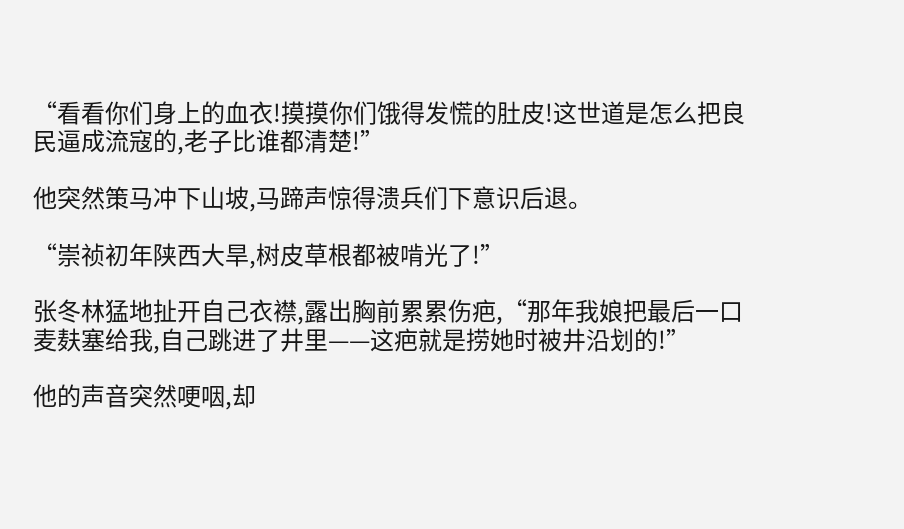“看看你们身上的血衣!摸摸你们饿得发慌的肚皮!这世道是怎么把良民逼成流寇的,老子比谁都清楚!”

他突然策马冲下山坡,马蹄声惊得溃兵们下意识后退。

“崇祯初年陕西大旱,树皮草根都被啃光了!”

张冬林猛地扯开自己衣襟,露出胸前累累伤疤,“那年我娘把最后一口麦麸塞给我,自己跳进了井里——这疤就是捞她时被井沿划的!”

他的声音突然哽咽,却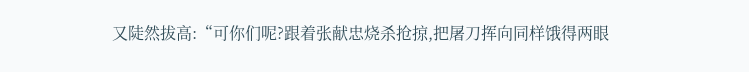又陡然拔高:“可你们呢?跟着张献忠烧杀抢掠,把屠刀挥向同样饿得两眼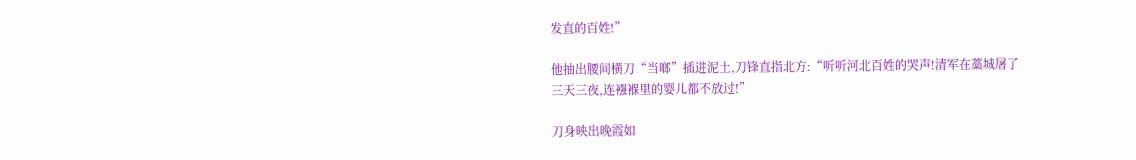发直的百姓!”

他抽出腰间横刀“当啷”插进泥土,刀锋直指北方:“听听河北百姓的哭声!清军在藁城屠了三天三夜,连襁褓里的婴儿都不放过!”

刀身映出晚霞如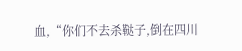血,“你们不去杀鞑子,倒在四川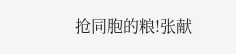抢同胞的粮!张献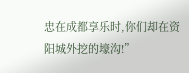忠在成都享乐时,你们却在资阳城外挖的壕沟!”